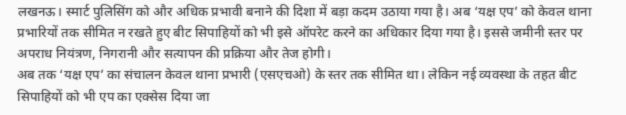लखनऊ। स्मार्ट पुलिसिंग को और अधिक प्रभावी बनाने की दिशा में बड़ा कदम उठाया गया है। अब ‘यक्ष एप’ को केवल थाना प्रभारियों तक सीमित न रखते हुए बीट सिपाहियों को भी इसे ऑपरेट करने का अधिकार दिया गया है। इससे जमीनी स्तर पर अपराध नियंत्रण, निगरानी और सत्यापन की प्रक्रिया और तेज होगी।
अब तक ‘यक्ष एप’ का संचालन केवल थाना प्रभारी (एसएचओ) के स्तर तक सीमित था। लेकिन नई व्यवस्था के तहत बीट सिपाहियों को भी एप का एक्सेस दिया जा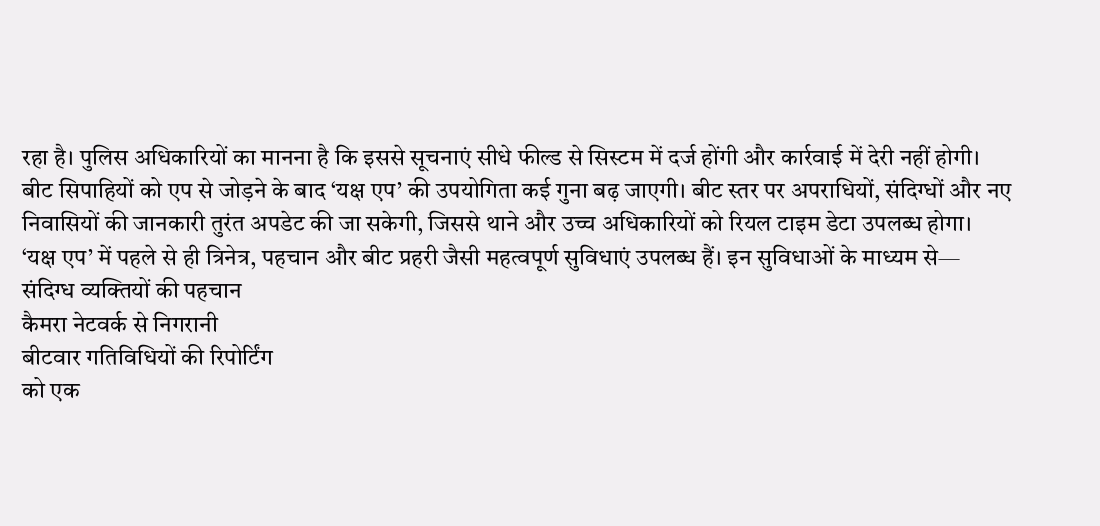रहा है। पुलिस अधिकारियों का मानना है कि इससे सूचनाएं सीधे फील्ड से सिस्टम में दर्ज होंगी और कार्रवाई में देरी नहीं होगी।
बीट सिपाहियों को एप से जोड़ने के बाद ‘यक्ष एप’ की उपयोगिता कई गुना बढ़ जाएगी। बीट स्तर पर अपराधियों, संदिग्धों और नए निवासियों की जानकारी तुरंत अपडेट की जा सकेगी, जिससे थाने और उच्च अधिकारियों को रियल टाइम डेटा उपलब्ध होगा।
‘यक्ष एप’ में पहले से ही त्रिनेत्र, पहचान और बीट प्रहरी जैसी महत्वपूर्ण सुविधाएं उपलब्ध हैं। इन सुविधाओं के माध्यम से—
संदिग्ध व्यक्तियों की पहचान
कैमरा नेटवर्क से निगरानी
बीटवार गतिविधियों की रिपोर्टिंग
को एक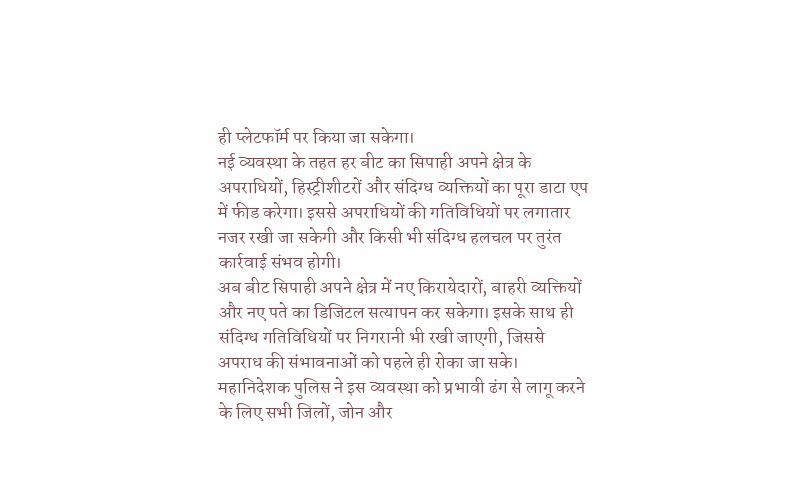ही प्लेटफॉर्म पर किया जा सकेगा।
नई व्यवस्था के तहत हर बीट का सिपाही अपने क्षेत्र के अपराधियों, हिस्ट्रीशीटरों और संदिग्ध व्यक्तियों का पूरा डाटा एप में फीड करेगा। इससे अपराधियों की गतिविधियों पर लगातार नजर रखी जा सकेगी और किसी भी संदिग्ध हलचल पर तुरंत कार्रवाई संभव होगी।
अब बीट सिपाही अपने क्षेत्र में नए किरायेदारों, बाहरी व्यक्तियों और नए पते का डिजिटल सत्यापन कर सकेगा। इसके साथ ही संदिग्ध गतिविधियों पर निगरानी भी रखी जाएगी, जिससे अपराध की संभावनाओं को पहले ही रोका जा सके।
महानिदेशक पुलिस ने इस व्यवस्था को प्रभावी ढंग से लागू करने के लिए सभी जिलों, जोन और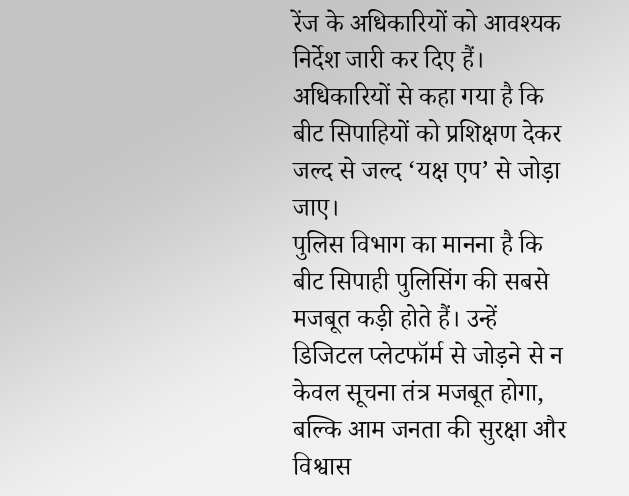रेंज के अधिकारियों को आवश्यक निर्देश जारी कर दिए हैं। अधिकारियों से कहा गया है कि बीट सिपाहियों को प्रशिक्षण देकर जल्द से जल्द ‘यक्ष एप’ से जोड़ा जाए।
पुलिस विभाग का मानना है कि बीट सिपाही पुलिसिंग की सबसे मजबूत कड़ी होते हैं। उन्हें डिजिटल प्लेटफॉर्म से जोड़ने से न केवल सूचना तंत्र मजबूत होगा, बल्कि आम जनता की सुरक्षा और विश्वास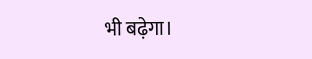भी बढ़ेगा।